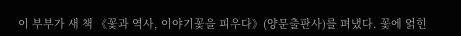이 부부가 새 책 《꽃과 역사, 이야기꽃을 피우다》(양문출판사)를 펴냈다. 꽃에 얽힌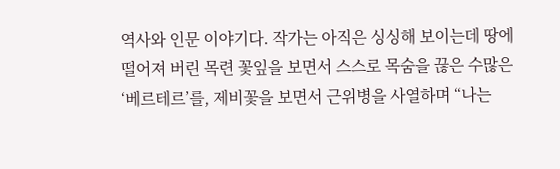역사와 인문 이야기다. 작가는 아직은 싱싱해 보이는데 땅에 떨어져 버린 목련 꽃잎을 보면서 스스로 목숨을 끊은 수많은 ‘베르테르’를, 제비꽃을 보면서 근위병을 사열하며 “나는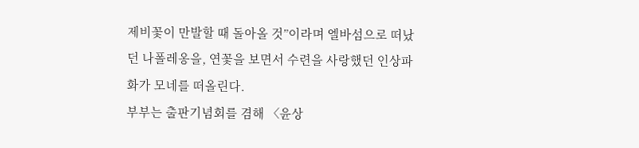제비꽃이 만발할 때 돌아올 것”이라며 엘바섬으로 떠났던 나폴레옹을, 연꽃을 보면서 수련을 사랑했던 인상파 화가 모네를 떠올린다.
부부는 출판기념회를 겸해 〈윤상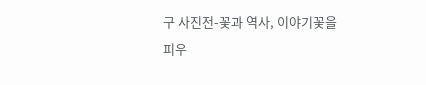구 사진전-꽃과 역사, 이야기꽃을 피우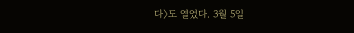다〉도 열었다. 3월 5일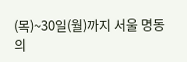(목)~30일(월)까지 서울 명동의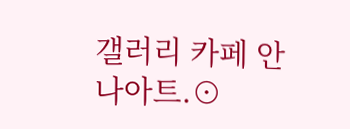갤러리 카페 안나아트.⊙